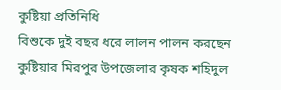কুষ্টিয়া প্রতিনিধি
বিশুকে দুই বছর ধরে লালন পালন করছেন কুষ্টিয়ার মিরপুর উপজেলার কৃষক শহিদুল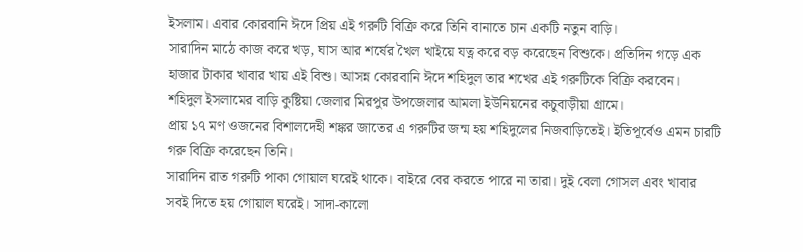ইসলাম। এবার কোরবানি ঈদে প্রিয় এই গরুটি বিক্রি করে তিনি বানাতে চান একটি নতুন বাড়ি।
সারাদিন মাঠে কাজ করে খড়, ঘাস আর শর্ষের খৈল খাইয়ে যত্ন করে বড় করেছেন বিশুকে। প্রতিদিন গড়ে এক হাজার টাকার খাবার খায় এই বিশু। আসন্ন কোরবানি ঈদে শহিদুল তার শখের এই গরুটিকে বিক্রি করবেন।
শহিদুল ইসলামের বাড়ি কুষ্টিয়া জেলার মিরপুর উপজেলার আমলা ইউনিয়নের কচুবাড়ীয়া গ্রামে।
প্রায় ১৭ মণ ওজনের বিশালদেহী শঙ্কর জাতের এ গরুটির জন্ম হয় শহিদুলের নিজবাড়িতেই। ইতিপূর্বেও এমন চারটি গরু বিক্রি করেছেন তিনি।
সারাদিন রাত গরুটি পাকা গোয়াল ঘরেই থাকে। বাইরে বের করতে পারে না তারা। দুই বেলা গোসল এবং খাবার সবই দিতে হয় গোয়াল ঘরেই। সাদা-কালো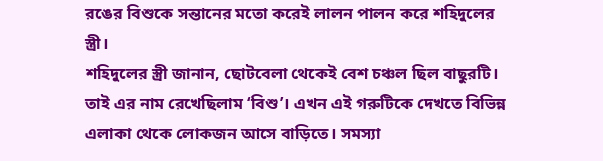রঙের বিশুকে সন্তানের মতো করেই লালন পালন করে শহিদুলের স্ত্রী।
শহিদুলের স্ত্রী জানান, ছোটবেলা থেকেই বেশ চঞ্চল ছিল বাছুরটি। তাই এর নাম রেখেছিলাম ‘বিশু’। এখন এই গরুটিকে দেখতে বিভিন্ন এলাকা থেকে লোকজন আসে বাড়িতে। সমস্যা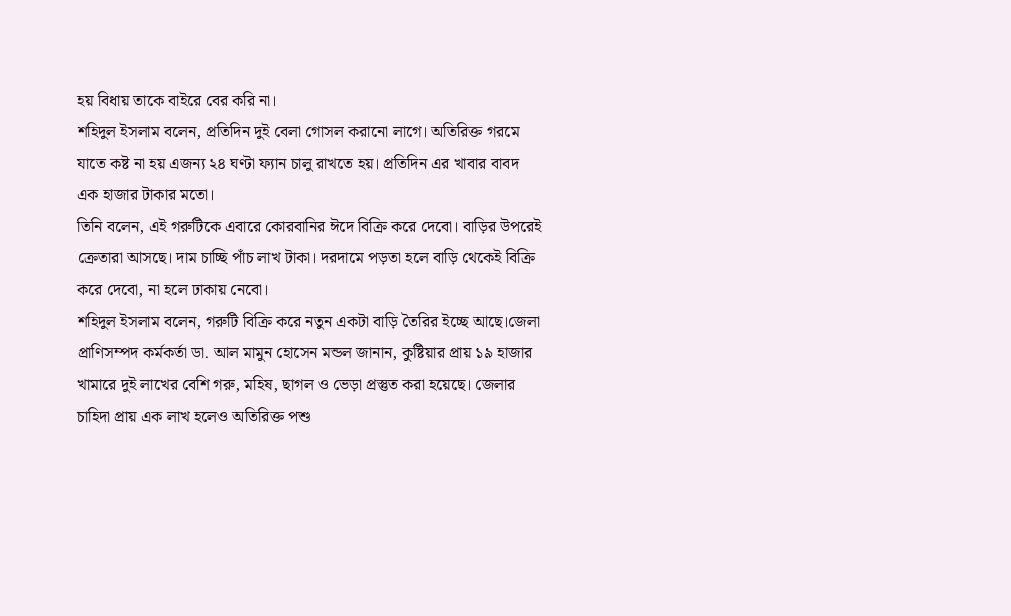হয় বিধায় তাকে বাইরে বের করি না।
শহিদুল ইসলাম বলেন, প্রতিদিন দুই বেলা গোসল করানো লাগে। অতিরিক্ত গরমে যাতে কষ্ট না হয় এজন্য ২৪ ঘণ্টা ফ্যান চালু রাখতে হয়। প্রতিদিন এর খাবার বাবদ এক হাজার টাকার মতো।
তিনি বলেন, এই গরুটিকে এবারে কোরবানির ঈদে বিক্রি করে দেবো। বাড়ির উপরেই ক্রেতারা আসছে। দাম চাচ্ছি পাঁচ লাখ টাকা। দরদামে পড়তা হলে বাড়ি থেকেই বিক্রি করে দেবো, না হলে ঢাকায় নেবো।
শহিদুল ইসলাম বলেন, গরুটি বিক্রি করে নতুন একটা বাড়ি তৈরির ইচ্ছে আছে।জেলা প্রাণিসম্পদ কর্মকর্তা ডা. আল মামুন হোসেন মন্ডল জানান, কুষ্টিয়ার প্রায় ১৯ হাজার খামারে দুই লাখের বেশি গরু, মহিষ, ছাগল ও ভেড়া প্রস্তুত করা হয়েছে। জেলার চাহিদা প্রায় এক লাখ হলেও অতিরিক্ত পশু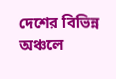দেশের বিভিন্ন অঞ্চলে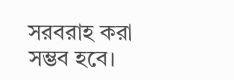সরবরাহ করা সম্ভব হবে।